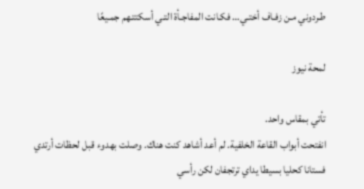طـردوني مـن زفـاف أختـي… فكـانت المفاجـأة التـي أسكتتـهم جمـيعًا

لمحة نيوز

تأتي بمقاس واحد.
انفتحت أبواب القاعة الخلفية. لم أعد أشاهد كنت هناك. وصلت بهدوء قبل لحظات أرتدي فستانا كحليا بسيطا يداي ترتجفان لكن رأسي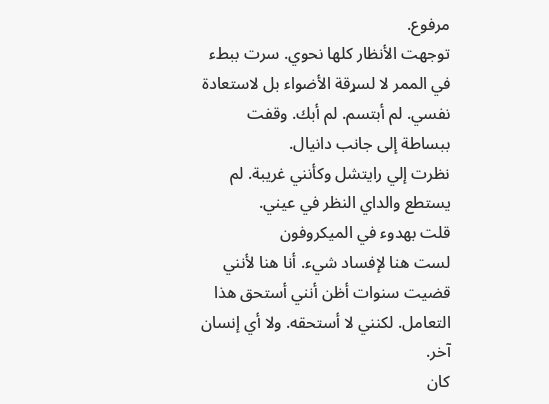مرفوع.
توجهت الأنظار كلها نحوي. سرت ببطء في الممر لا لسړقة الأضواء بل لاستعادة نفسي. لم أبتسم. لم أبك. وقفت ببساطة إلى جانب دانيال.
نظرت إلي رايتشل وكأنني غريبة. لم يستطع والداي النظر في عيني.
قلت بهدوء في الميكروفون
لست هنا لإفساد شيء. أنا هنا لأنني قضيت سنوات أظن أنني أستحق هذا التعامل. لكنني لا أستحقه. ولا أي إنسان آخر.
كان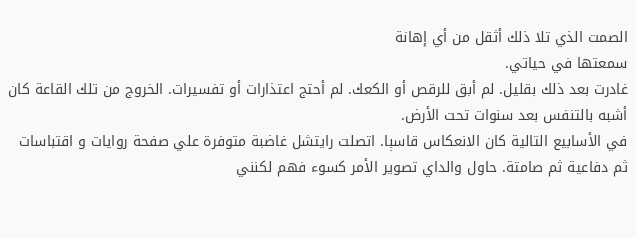الصمت الذي تلا ذلك أثقل من أي إهانة
سمعتها في حياتي.
غادرت بعد ذلك بقليل. لم أبق للرقص أو الكعك. لم أحتج اعتذارات أو تفسيرات. الخروج من تلك القاعة كان أشبه بالتنفس بعد سنوات تحت الأرض.
في الأسابيع التالية كان الانعكاس قاسېا. اتصلت رايتشل غاضبة متوفرة علي صفحة روايات و اقتباسات ثم دفاعية ثم صامتة. حاول والداي تصوير الأمر كسوء فهم لكنني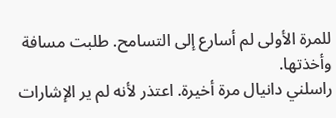للمرة الأولى لم أسارع إلى التسامح. طلبت مسافة وأخذتها.
راسلني دانيال مرة أخيرة. اعتذر لأنه لم ير الإشارات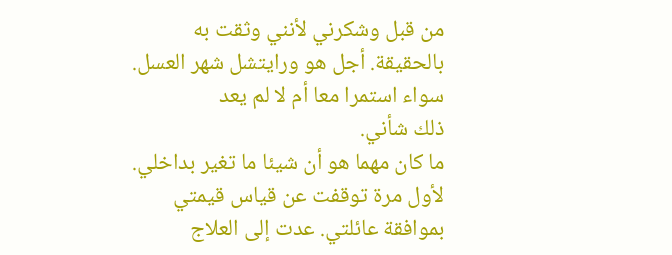من قبل وشكرني لأنني وثقت به بالحقيقة. أجل هو ورايتشل شهر العسل. سواء استمرا معا أم لا لم يعد
ذلك شأني.
ما كان مهما هو أن شيئا ما تغير بداخلي. لأول مرة توقفت عن قياس قيمتي بموافقة عائلتي. عدت إلى العلاج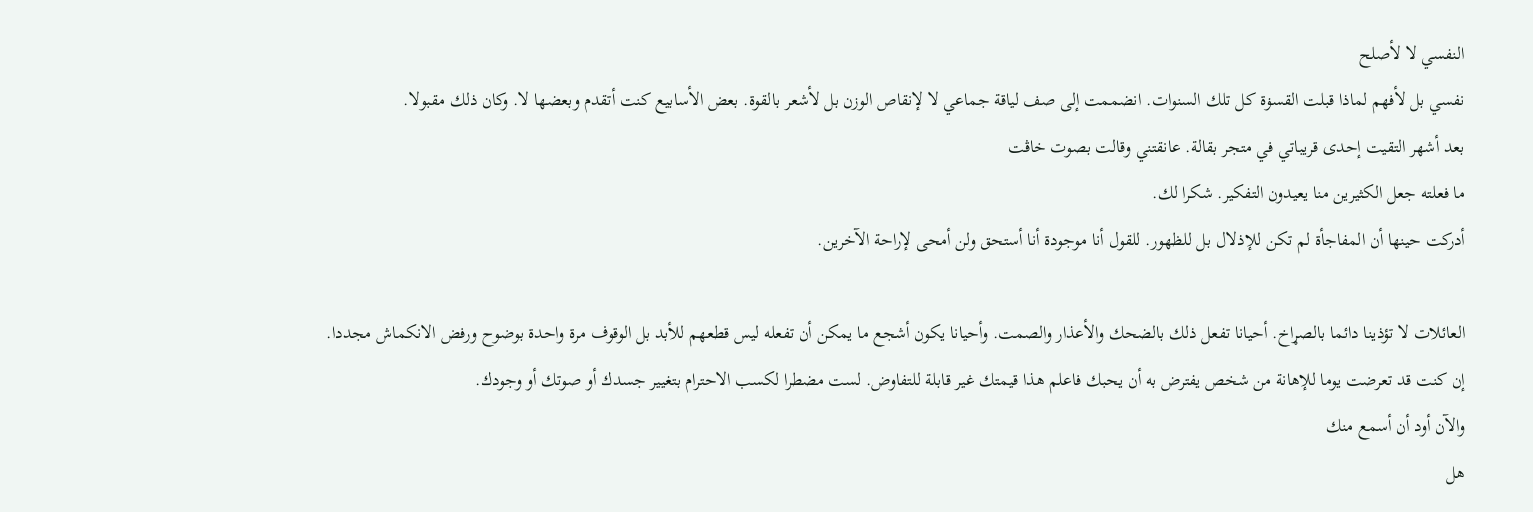النفسي لا لأصلح
نفسي بل لأفهم لماذا قبلت القسۏة كل تلك السنوات. انضممت إلى صف لياقة جماعي لا لإنقاص الوزن بل لأشعر بالقوة. بعض الأسابيع كنت أتقدم وبعضها لا. وكان ذلك مقبولا.
بعد أشهر التقيت إحدى قريباتي في متجر بقالة. عانقتني وقالت بصوت خاڤت
ما فعلته جعل الكثيرين منا يعيدون التفكير. شكرا لك.
أدركت حينها أن المفاجأة لم تكن للإذلال بل للظهور. للقول أنا موجودة أنا أستحق ولن أمحى لإراحة الآخرين.

العائلات لا تؤذينا دائما بالصړاخ. أحيانا تفعل ذلك بالضحك والأعذار والصمت. وأحيانا يكون أشجع ما يمكن أن تفعله ليس قطعهم للأبد بل الوقوف مرة واحدة بوضوح ورفض الانكماش مجددا.
إن كنت قد تعرضت يوما للإهانة من شخص يفترض به أن يحبك فاعلم هذا قيمتك غير قابلة للتفاوض. لست مضطرا لكسب الاحترام بتغيير جسدك أو صوتك أو وجودك.
والآن أود أن أسمع منك
هل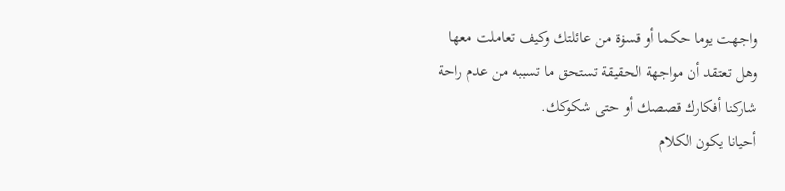واجهت يوما حكما أو قسۏة من عائلتك وكيف تعاملت معها
وهل تعتقد أن مواجهة الحقيقة تستحق ما تسببه من عدم راحة
شاركنا أفكارك قصصك أو حتى شكوكك.
أحيانا يكون الكلام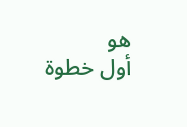هو
أول خطوة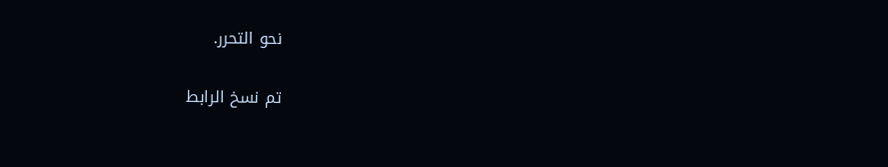نحو التحرر.

تم نسخ الرابط